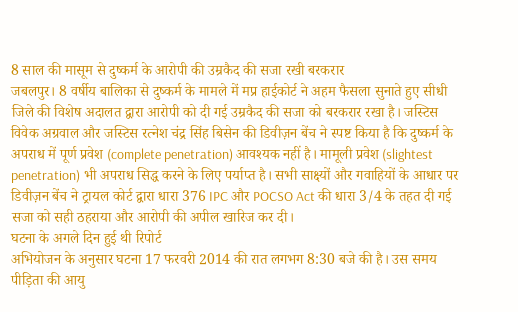8 साल की मासूम से दुष्कर्म के आरोपी की उम्रकैद की सजा रखी बरकरार
जबलपुर। 8 वर्षीय बालिका से दुष्कर्म के मामले में मप्र हाईकोर्ट ने अहम फैसला सुनाते हुए सीधी जिले की विशेष अदालत द्वारा आरोपी को दी गई उम्रकैद की सजा को बरकरार रखा है। जस्टिस विवेक अग्रवाल और जस्टिस रत्नेश चंद्र सिंह बिसेन की डिवीज़न बेंच ने स्पष्ट किया है कि दुष्कर्म के अपराध में पूर्ण प्रवेश (complete penetration) आवश्यक नहीं है। मामूली प्रवेश (slightest penetration) भी अपराध सिद्ध करने के लिए पर्याप्त है। सभी साक्ष्यों और गवाहियों के आधार पर डिवीज़न बेंच ने ट्रायल कोर्ट द्वारा धारा 376 IPC और POCSO Act की धारा 3/4 के तहत दी गई सजा को सही ठहराया और आरोपी की अपील खारिज कर दी।
घटना के अगले दिन हुई थी रिपोर्ट
अभियोजन के अनुसार घटना 17 फरवरी 2014 की रात लगभग 8:30 बजे की है। उस समय पीड़िता की आयु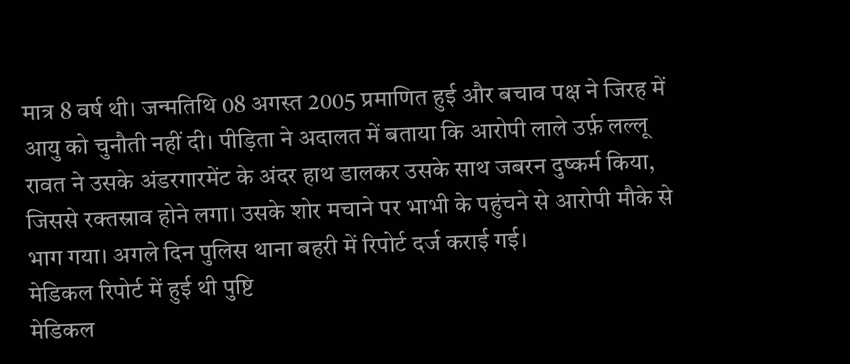मात्र 8 वर्ष थी। जन्मतिथि 08 अगस्त 2005 प्रमाणित हुई और बचाव पक्ष ने जिरह में आयु को चुनौती नहीं दी। पीड़िता ने अदालत में बताया कि आरोपी लाले उर्फ़ लल्लू रावत ने उसके अंडरगारमेंट के अंदर हाथ डालकर उसके साथ जबरन दुष्कर्म किया, जिससे रक्तस्राव होने लगा। उसके शोर मचाने पर भाभी के पहुंचने से आरोपी मौके से भाग गया। अगले दिन पुलिस थाना बहरी में रिपोर्ट दर्ज कराई गई।
मेडिकल रिपोर्ट में हुई थी पुष्टि
मेडिकल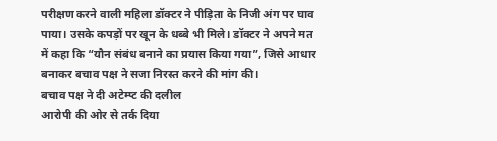परीक्षण करने वाली महिला डॉक्टर ने पीड़िता के निजी अंग पर घाव पाया। उसके कपड़ों पर खून के धब्बे भी मिले। डॉक्टर ने अपने मत में कहा कि “यौन संबंध बनाने का प्रयास किया गया”, जिसे आधार बनाकर बचाव पक्ष ने सजा निरस्त करने की मांग की।
बचाव पक्ष ने दी अटेम्प्ट की दलील
आरोपी की ओर से तर्क दिया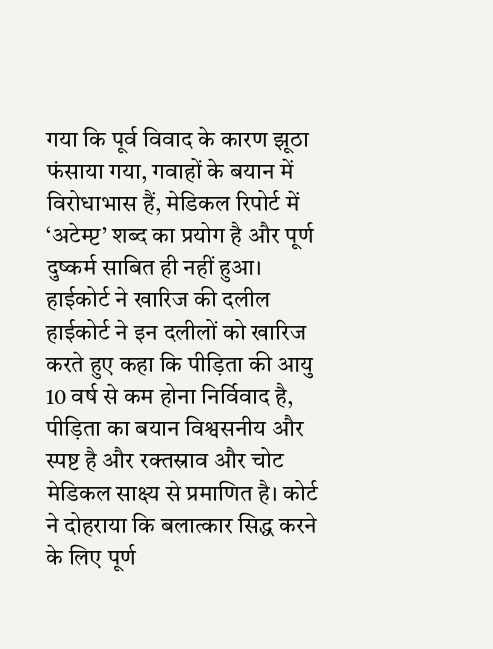गया कि पूर्व विवाद के कारण झूठा फंसाया गया, गवाहों के बयान में विरोधाभास हैं, मेडिकल रिपोर्ट में ‘अटेम्प्ट’ शब्द का प्रयोग है और पूर्ण दुष्कर्म साबित ही नहीं हुआ।
हाईकोर्ट ने खारिज की दलील
हाईकोर्ट ने इन दलीलों को खारिज करते हुए कहा कि पीड़िता की आयु 10 वर्ष से कम होना निर्विवाद है, पीड़िता का बयान विश्वसनीय और स्पष्ट है और रक्तस्राव और चोट मेडिकल साक्ष्य से प्रमाणित है। कोर्ट ने दोहराया कि बलात्कार सिद्ध करने के लिए पूर्ण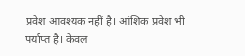प्रवेश आवश्यक नहीं है। आंशिक प्रवेश भी पर्याप्त है। केवल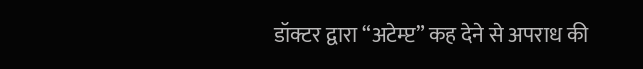डॉक्टर द्वारा “अटेम्प्ट” कह देने से अपराध की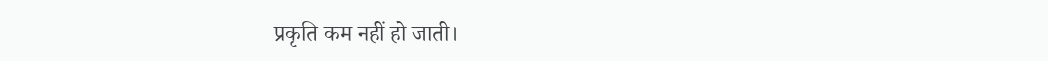प्रकृति कम नहीं हो जाती।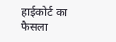हाईकोर्ट का फैसला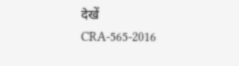देखें CRA-565-2016